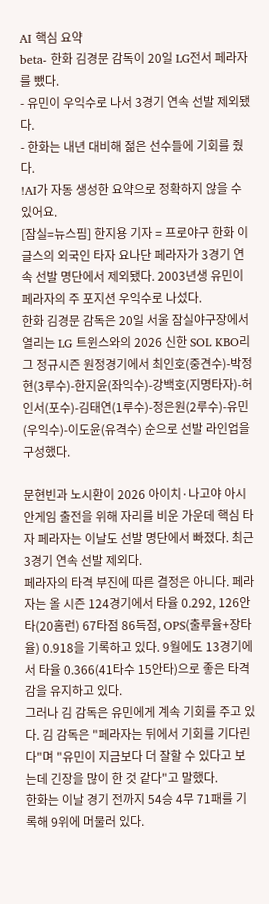AI 핵심 요약
beta- 한화 김경문 감독이 20일 LG전서 페라자를 뺐다.
- 유민이 우익수로 나서 3경기 연속 선발 제외됐다.
- 한화는 내년 대비해 젊은 선수들에 기회를 줬다.
!AI가 자동 생성한 요약으로 정확하지 않을 수 있어요.
[잠실=뉴스핌] 한지용 기자 = 프로야구 한화 이글스의 외국인 타자 요나단 페라자가 3경기 연속 선발 명단에서 제외됐다. 2003년생 유민이 페라자의 주 포지션 우익수로 나섰다.
한화 김경문 감독은 20일 서울 잠실야구장에서 열리는 LG 트윈스와의 2026 신한 SOL KBO리그 정규시즌 원정경기에서 최인호(중견수)-박정현(3루수)-한지윤(좌익수)-강백호(지명타자)-허인서(포수)-김태연(1루수)-정은원(2루수)-유민(우익수)-이도윤(유격수) 순으로 선발 라인업을 구성했다.

문현빈과 노시환이 2026 아이치·나고야 아시안게임 출전을 위해 자리를 비운 가운데 핵심 타자 페라자는 이날도 선발 명단에서 빠졌다. 최근 3경기 연속 선발 제외다.
페라자의 타격 부진에 따른 결정은 아니다. 페라자는 올 시즌 124경기에서 타율 0.292, 126안타(20홈런) 67타점 86득점, OPS(출루율+장타율) 0.918을 기록하고 있다. 9월에도 13경기에서 타율 0.366(41타수 15안타)으로 좋은 타격감을 유지하고 있다.
그러나 김 감독은 유민에게 계속 기회를 주고 있다. 김 감독은 "페라자는 뒤에서 기회를 기다린다"며 "유민이 지금보다 더 잘할 수 있다고 보는데 긴장을 많이 한 것 같다"고 말했다.
한화는 이날 경기 전까지 54승 4무 71패를 기록해 9위에 머물러 있다.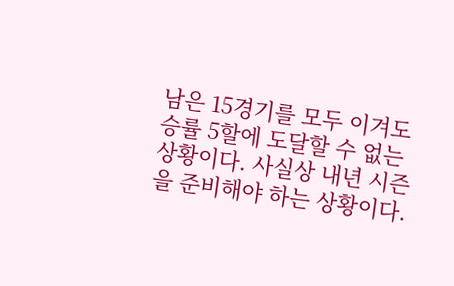남은 15경기를 모두 이겨도 승률 5할에 도달할 수 없는 상황이다. 사실상 내년 시즌을 준비해야 하는 상황이다.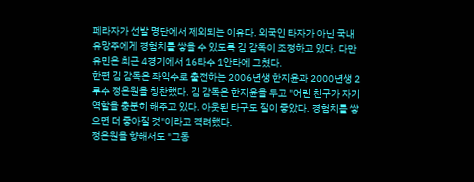페라자가 선발 명단에서 제외되는 이유다. 외국인 타자가 아닌 국내 유망주에게 경험치를 쌓을 수 있도록 김 감독이 조정하고 있다. 다만 유민은 최근 4경기에서 16타수 1안타에 그쳤다.
한편 김 감독은 좌익수로 출전하는 2006년생 한지윤과 2000년생 2루수 정은원을 칭찬했다. 김 감독은 한지윤을 두고 "어린 친구가 자기 역할을 충분히 해주고 있다. 아웃된 타구도 질이 좋았다. 경험치를 쌓으면 더 좋아질 것"이라고 격려했다.
정은원을 향해서도 "그동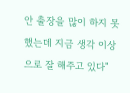안 출장을 많이 하지 못했는데 지금 생각 이상으로 잘 해주고 있다"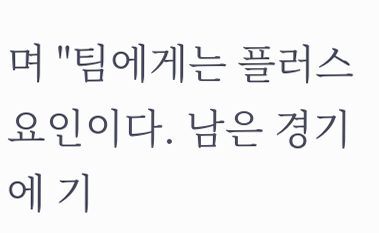며 "팀에게는 플러스 요인이다. 남은 경기에 기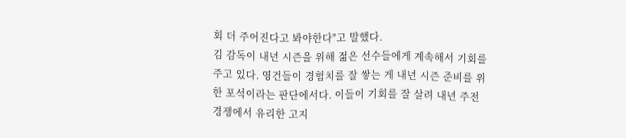회 더 주어진다고 봐야한다"고 말했다.
김 감독이 내년 시즌을 위해 젊은 선수들에게 계속해서 기회를 주고 있다. 영건들이 경험치를 잘 쌓는 게 내년 시즌 준비를 위한 포석이라는 판단에서다. 이들이 기회를 잘 살려 내년 주전 경쟁에서 유리한 고지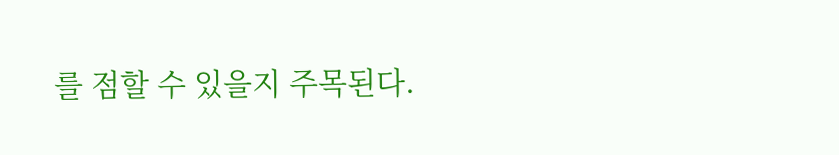를 점할 수 있을지 주목된다.